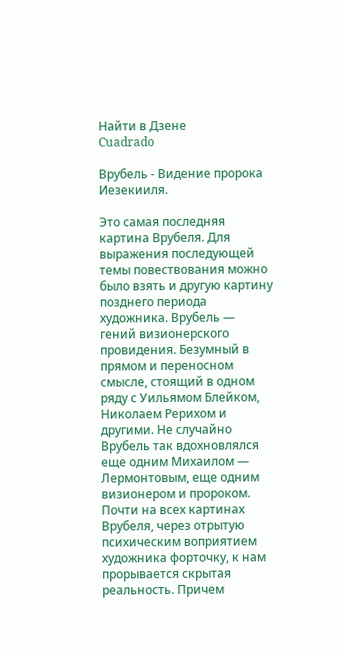Найти в Дзене
Cuadrado

Врубель - Видение пророка Иезекииля.

Это самая последняя картина Врубеля. Для выражения последующей темы повествования можно было взять и другую картину позднего периода художника. Врубель — гений визионерского провидения. Безумный в прямом и переносном смысле, стоящий в одном ряду с Уильямом Блейком, Николаем Рерихом и другими. Не случайно Врубель так вдохновлялся еще одним Михаилом — Лермонтовым, еще одним визионером и пророком. Почти на всех картинах Врубеля, через отрытую психическим воприятием художника форточку, к нам прорывается скрытая реальность. Причем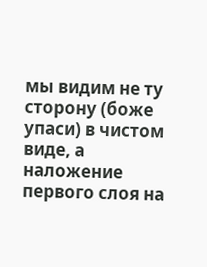мы видим не ту сторону (боже упаси) в чистом виде, а наложение первого слоя на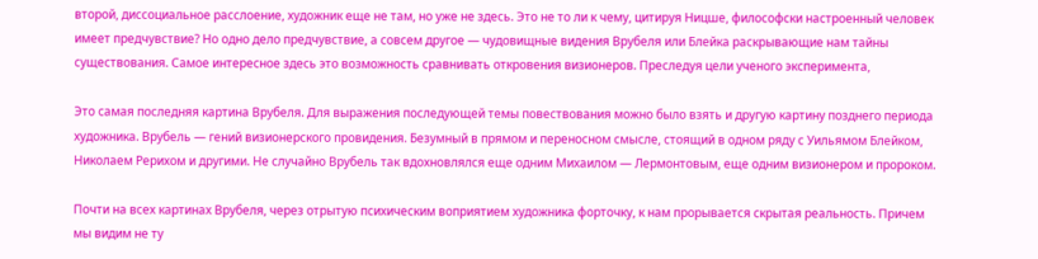второй, диссоциальное расслоение, художник еще не там, но уже не здесь. Это не то ли к чему, цитируя Ницше, философски настроенный человек имеет предчувствие? Но одно дело предчувствие, а совсем другое — чудовищные видения Врубеля или Блейка раскрывающие нам тайны существования. Самое интересное здесь это возможность сравнивать откровения визионеров. Преследуя цели ученого эксперимента,

Это самая последняя картина Врубеля. Для выражения последующей темы повествования можно было взять и другую картину позднего периода художника. Врубель — гений визионерского провидения. Безумный в прямом и переносном смысле, стоящий в одном ряду с Уильямом Блейком, Николаем Рерихом и другими. Не случайно Врубель так вдохновлялся еще одним Михаилом — Лермонтовым, еще одним визионером и пророком.

Почти на всех картинах Врубеля, через отрытую психическим воприятием художника форточку, к нам прорывается скрытая реальность. Причем мы видим не ту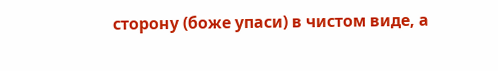сторону (боже упаси) в чистом виде, а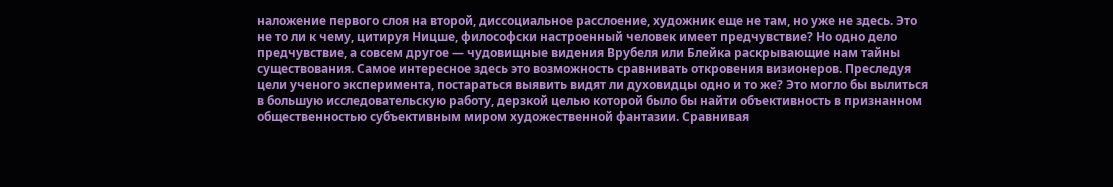наложение первого слоя на второй, диссоциальное расслоение, художник еще не там, но уже не здесь. Это не то ли к чему, цитируя Ницше, философски настроенный человек имеет предчувствие? Но одно дело предчувствие, а совсем другое — чудовищные видения Врубеля или Блейка раскрывающие нам тайны существования. Самое интересное здесь это возможность сравнивать откровения визионеров. Преследуя цели ученого эксперимента, постараться выявить видят ли духовидцы одно и то же? Это могло бы вылиться в большую исследовательскую работу, дерзкой целью которой было бы найти объективность в признанном общественностью субъективным миром художественной фантазии. Сравнивая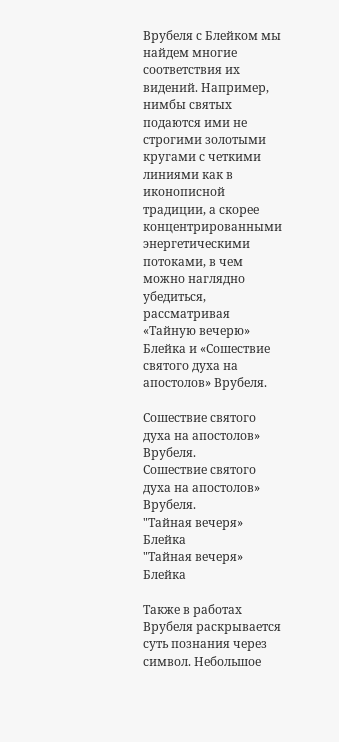Врубеля с Блейком мы найдем многие соответствия их видений. Например, нимбы святых подаются ими не строгими золотыми кругами с четкими линиями как в иконописной традиции, а скорее концентрированными энергетическими потоками, в чем можно наглядно убедиться, рассматривая «Тайную вечерю» Блейка и «Сошествие святого духа на апостолов» Врубеля.

Сошествие святого духа на апостолов» Врубеля.
Сошествие святого духа на апостолов» Врубеля.
"Тайная вечеря» Блейка
"Тайная вечеря» Блейка

Также в работах Врубеля раскрывается суть познания через символ. Небольшое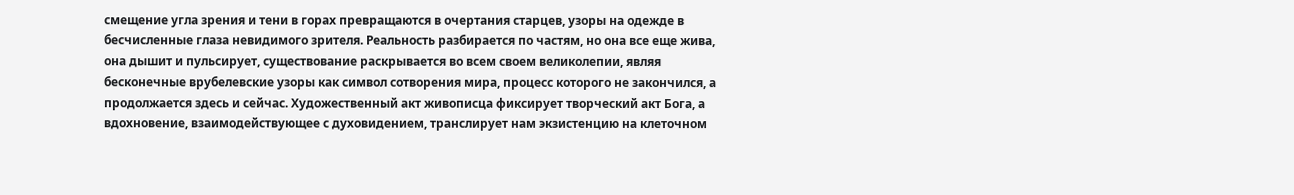смещение угла зрения и тени в горах превращаются в очертания старцев, узоры на одежде в бесчисленные глаза невидимого зрителя. Реальность разбирается по частям, но она все еще жива, она дышит и пульсирует, существование раскрывается во всем своем великолепии, являя бесконечные врубелевские узоры как символ сотворения мира, процесс которого не закончился, а продолжается здесь и сейчас. Художественный акт живописца фиксирует творческий акт Бога, а вдохновение, взаимодействующее с духовидением, транслирует нам экзистенцию на клеточном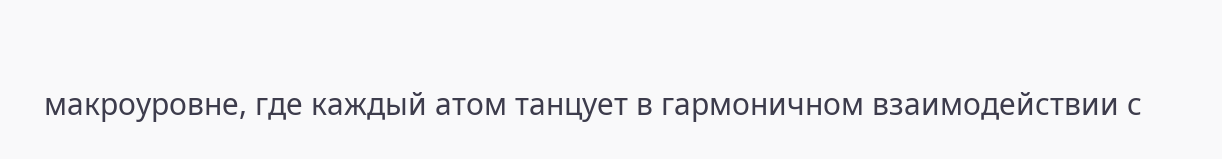макроуровне, где каждый атом танцует в гармоничном взаимодействии с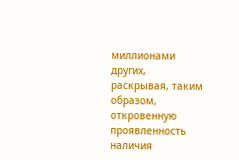миллионами других, раскрывая, таким образом, откровенную проявленность наличия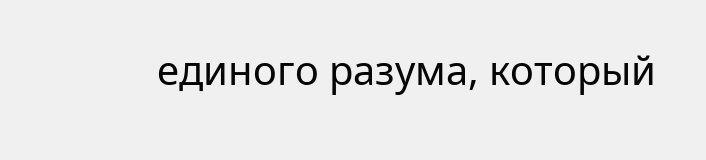единого разума, который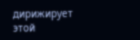дирижирует этой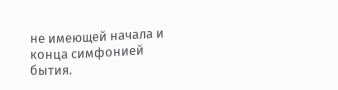не имеющей начала и конца симфонией бытия.